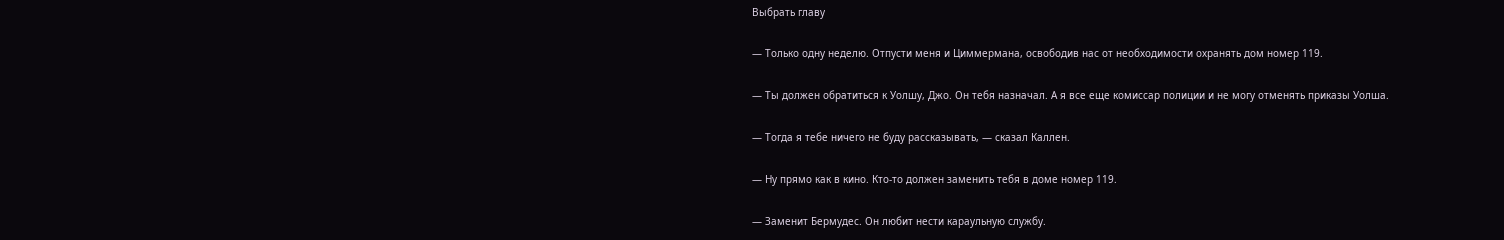Выбрать главу

— Только одну неделю. Отпусти меня и Циммермана, освободив нас от необходимости охранять дом номер 119.

— Ты должен обратиться к Уолшу, Джо. Он тебя назначал. А я все еще комиссар полиции и не могу отменять приказы Уолша.

— Тогда я тебе ничего не буду рассказывать, — сказал Каллен.

— Ну прямо как в кино. Кто-то должен заменить тебя в доме номер 119.

— Заменит Бермудес. Он любит нести караульную службу.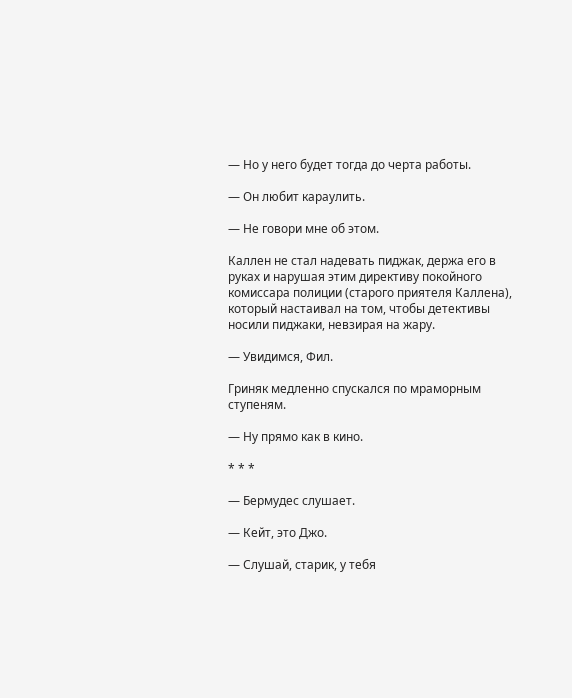— Но у него будет тогда до черта работы.

— Он любит караулить.

— Не говори мне об этом.

Каллен не стал надевать пиджак, держа его в руках и нарушая этим директиву покойного комиссара полиции (старого приятеля Каллена), который настаивал на том, чтобы детективы носили пиджаки, невзирая на жару.

— Увидимся, Фил.

Гриняк медленно спускался по мраморным ступеням.

— Ну прямо как в кино.

* * *

— Бермудес слушает.

— Кейт, это Джо.

— Слушай, старик, у тебя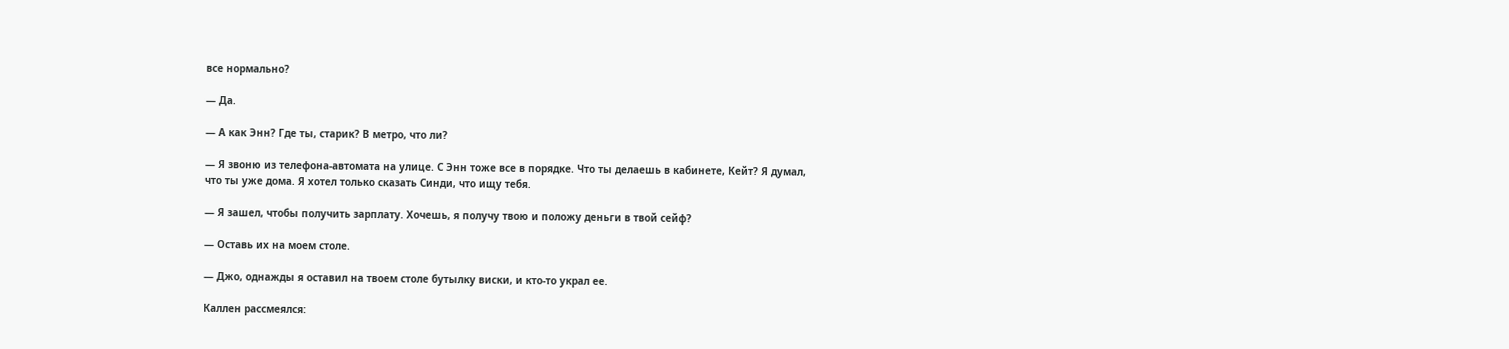все нормально?

— Да.

— А как Энн? Где ты, старик? В метро, что ли?

— Я звоню из телефона-автомата на улице. С Энн тоже все в порядке. Что ты делаешь в кабинете, Кейт? Я думал, что ты уже дома. Я хотел только сказать Синди, что ищу тебя.

— Я зашел, чтобы получить зарплату. Хочешь, я получу твою и положу деньги в твой сейф?

— Оставь их на моем столе.

— Джо, однажды я оставил на твоем столе бутылку виски, и кто-то украл ее.

Каллен рассмеялся: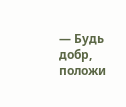— Будь добр, положи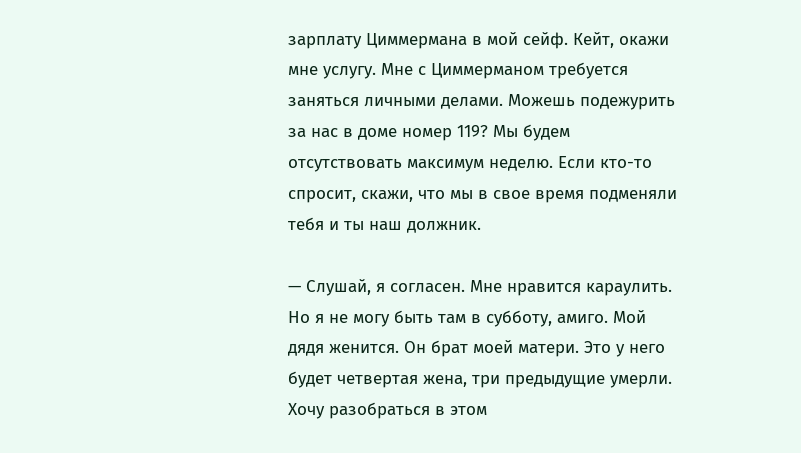зарплату Циммермана в мой сейф. Кейт, окажи мне услугу. Мне с Циммерманом требуется заняться личными делами. Можешь подежурить за нас в доме номер 119? Мы будем отсутствовать максимум неделю. Если кто-то спросит, скажи, что мы в свое время подменяли тебя и ты наш должник.

— Слушай, я согласен. Мне нравится караулить. Но я не могу быть там в субботу, амиго. Мой дядя женится. Он брат моей матери. Это у него будет четвертая жена, три предыдущие умерли. Хочу разобраться в этом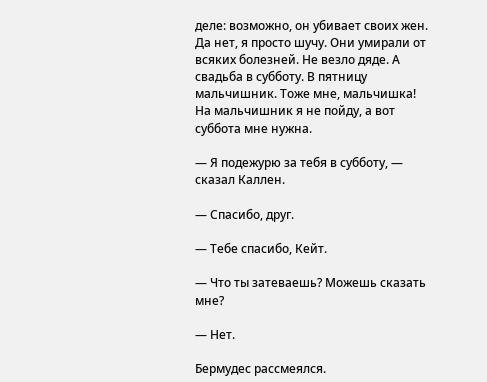деле: возможно, он убивает своих жен. Да нет, я просто шучу. Они умирали от всяких болезней. Не везло дяде. А свадьба в субботу. В пятницу мальчишник. Тоже мне, мальчишка! На мальчишник я не пойду, а вот суббота мне нужна.

— Я подежурю за тебя в субботу, — сказал Каллен.

— Спасибо, друг.

— Тебе спасибо, Кейт.

— Что ты затеваешь? Можешь сказать мне?

— Нет.

Бермудес рассмеялся.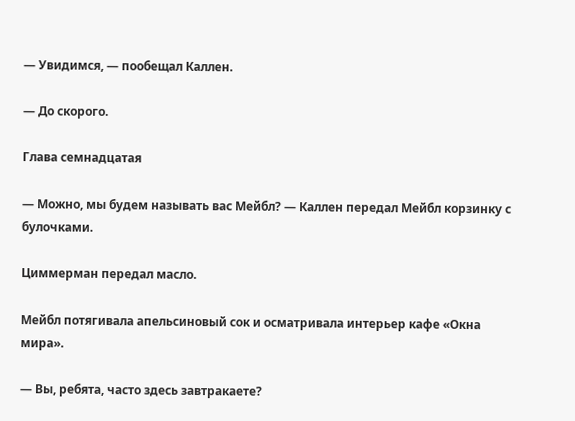— Увидимся, — пообещал Каллен.

— До скорого.

Глава семнадцатая

— Можно, мы будем называть вас Мейбл? — Каллен передал Мейбл корзинку с булочками.

Циммерман передал масло.

Мейбл потягивала апельсиновый сок и осматривала интерьер кафе «Окна мира».

— Вы, ребята, часто здесь завтракаете?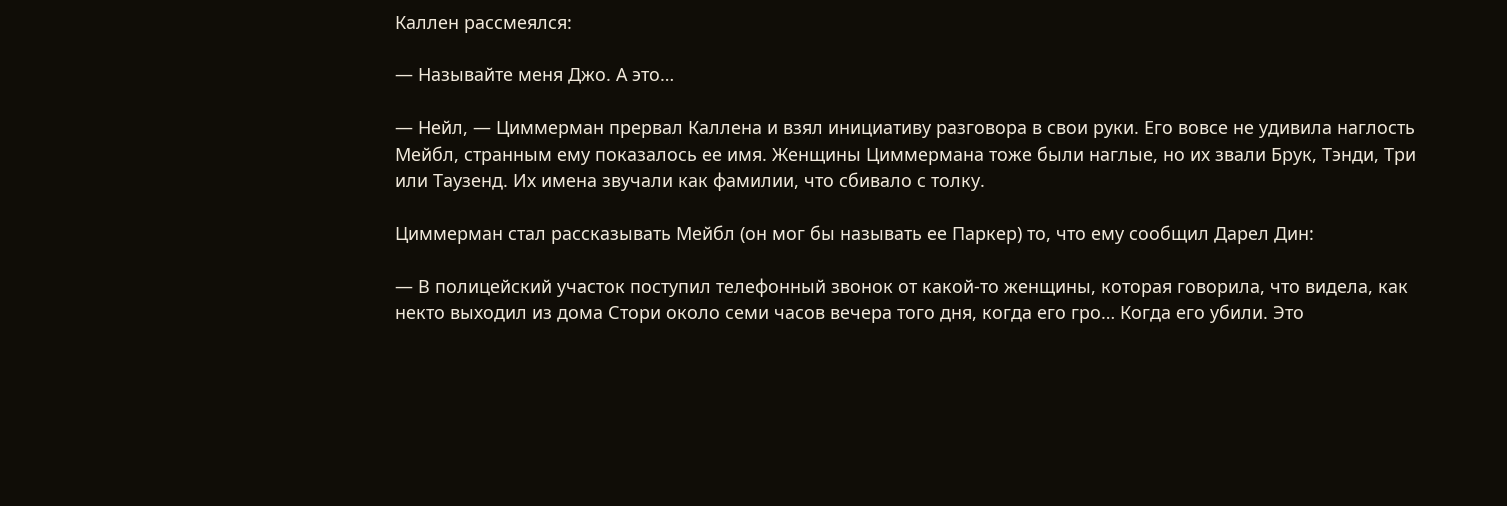Каллен рассмеялся:

— Называйте меня Джо. А это…

— Нейл, — Циммерман прервал Каллена и взял инициативу разговора в свои руки. Его вовсе не удивила наглость Мейбл, странным ему показалось ее имя. Женщины Циммермана тоже были наглые, но их звали Брук, Тэнди, Три или Таузенд. Их имена звучали как фамилии, что сбивало с толку.

Циммерман стал рассказывать Мейбл (он мог бы называть ее Паркер) то, что ему сообщил Дарел Дин:

— В полицейский участок поступил телефонный звонок от какой-то женщины, которая говорила, что видела, как некто выходил из дома Стори около семи часов вечера того дня, когда его гро… Когда его убили. Это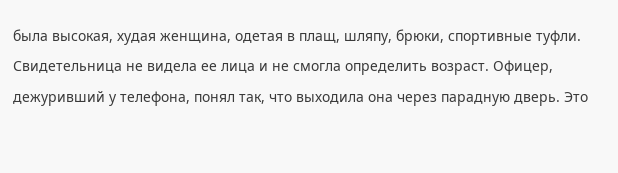была высокая, худая женщина, одетая в плащ, шляпу, брюки, спортивные туфли. Свидетельница не видела ее лица и не смогла определить возраст. Офицер, дежуривший у телефона, понял так, что выходила она через парадную дверь. Это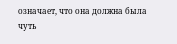означает, что она должна была чуть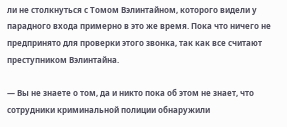ли не столкнуться с Томом Вэлинтайном, которого видели у парадного входа примерно в это же время. Пока что ничего не предпринято для проверки этого звонка, так как все считают преступником Вэлинтайна.

— Вы не знаете о том, да и никто пока об этом не знает, что сотрудники криминальной полиции обнаружили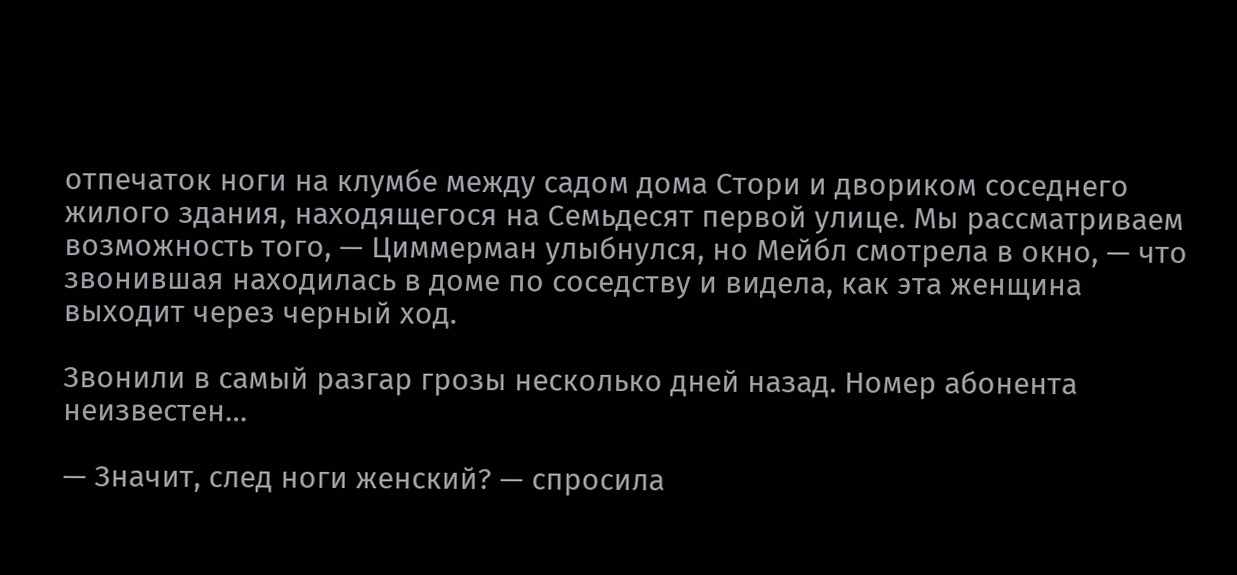отпечаток ноги на клумбе между садом дома Стори и двориком соседнего жилого здания, находящегося на Семьдесят первой улице. Мы рассматриваем возможность того, — Циммерман улыбнулся, но Мейбл смотрела в окно, — что звонившая находилась в доме по соседству и видела, как эта женщина выходит через черный ход.

Звонили в самый разгар грозы несколько дней назад. Номер абонента неизвестен…

— Значит, след ноги женский? — спросила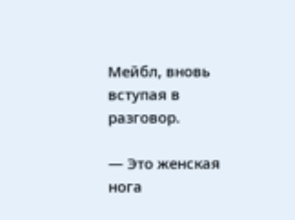Мейбл, вновь вступая в разговор.

— Это женская нога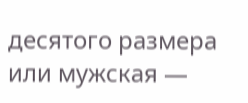десятого размера или мужская —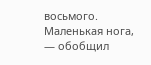восьмого. Маленькая нога, — обобщил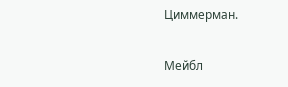Циммерман.

Мейбл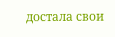достала свои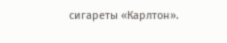сигареты «Карлтон».